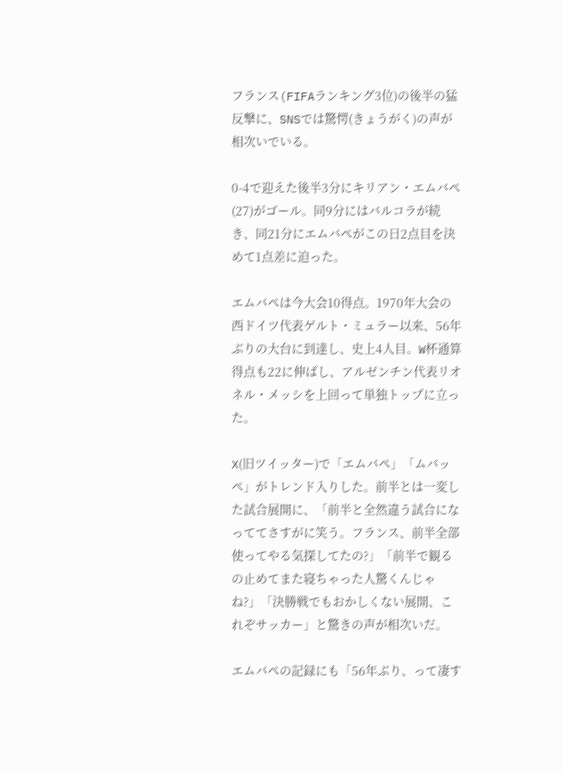フランス(FIFAランキング3位)の後半の猛反撃に、SNSでは驚愕(きょうがく)の声が相次いでいる。

0-4で迎えた後半3分にキリアン・エムバペ(27)がゴール。同9分にはバルコラが続き、同21分にエムバペがこの日2点目を決めて1点差に迫った。

エムバペは今大会10得点。1970年大会の西ドイツ代表ゲルト・ミュラー以来、56年ぶりの大台に到達し、史上4人目。W杯通算得点も22に伸ばし、アルゼンチン代表リオネル・メッシを上回って単独トップに立った。

X(旧ツイッター)で「エムバペ」「ムバッペ」がトレンド入りした。前半とは一変した試合展開に、「前半と全然違う試合になっててさすがに笑う。フランス、前半全部使ってやる気探してたの?」「前半で観るの止めてまた寝ちゃった人驚くんじゃね?」「決勝戦でもおかしくない展開、これぞサッカー」と驚きの声が相次いだ。

エムバペの記録にも「56年ぶり、って凄す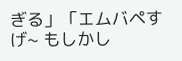ぎる」「エムバペすげ~ もしかし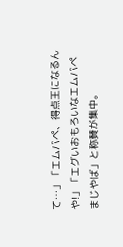て…」「エムバペ、得点王になるんや!」「エグいおもろいなエムバペまじやば」と称賛が集中。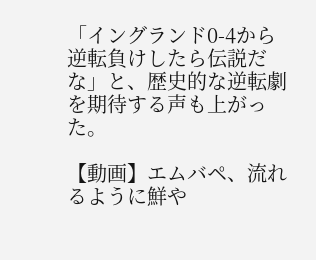「イングランド0-4から逆転負けしたら伝説だな」と、歴史的な逆転劇を期待する声も上がった。

【動画】エムバペ、流れるように鮮や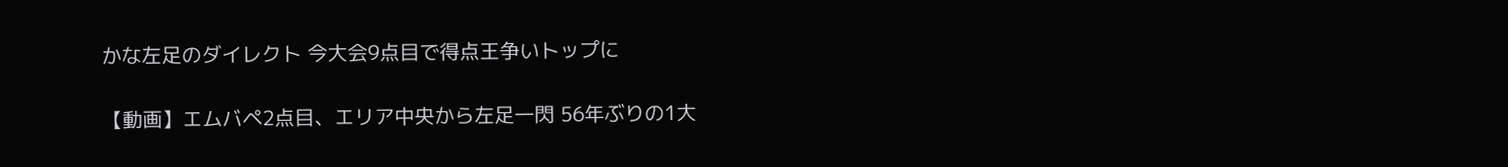かな左足のダイレクト 今大会9点目で得点王争いトップに

【動画】エムバペ2点目、エリア中央から左足一閃 56年ぶりの1大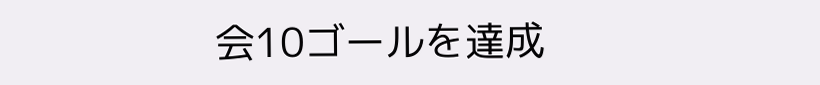会10ゴールを達成